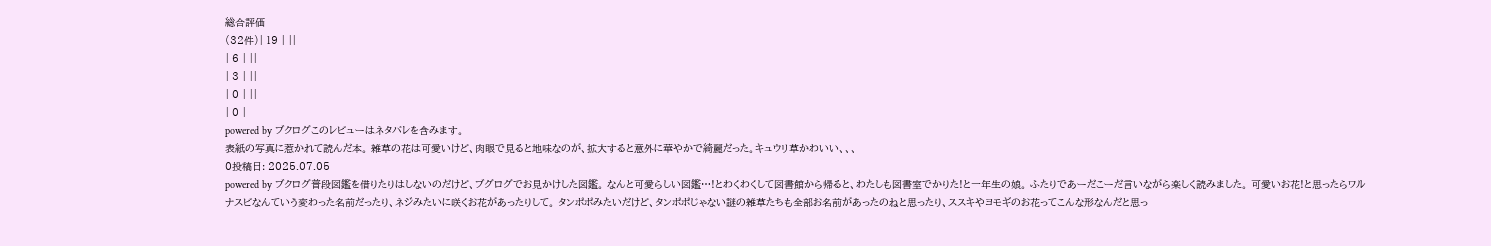総合評価
(32件)| 19 | ||
| 6 | ||
| 3 | ||
| 0 | ||
| 0 |
powered by ブクログこのレビューはネタバレを含みます。
表紙の写真に惹かれて読んだ本。 雑草の花は可愛いけど、肉眼で見ると地味なのが、拡大すると意外に華やかで綺麗だった。キュウリ草かわいい、、、
0投稿日: 2025.07.05
powered by ブクログ普段図鑑を借りたりはしないのだけど、ブグログでお見かけした図鑑。 なんと可愛らしい図鑑…!とわくわくして図書館から帰ると、わたしも図書室でかりた!と一年生の娘。 ふたりであーだこーだ言いながら楽しく読みました。 可愛いお花!と思ったらワルナスビなんていう変わった名前だったり、ネジみたいに咲くお花があったりして。 タンポポみたいだけど、タンポポじゃない謎の雑草たちも全部お名前があったのねと思ったり、ススキやヨモギのお花ってこんな形なんだと思っ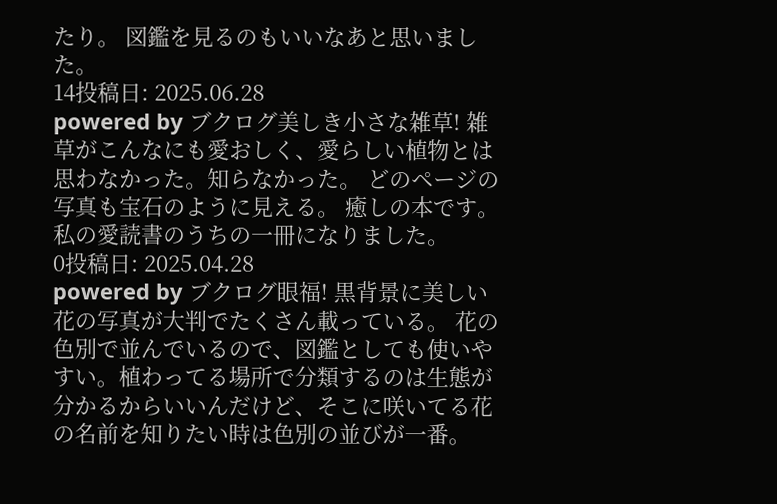たり。 図鑑を見るのもいいなあと思いました。
14投稿日: 2025.06.28
powered by ブクログ美しき小さな雑草! 雑草がこんなにも愛おしく、愛らしい植物とは思わなかった。知らなかった。 どのページの写真も宝石のように見える。 癒しの本です。 私の愛読書のうちの一冊になりました。
0投稿日: 2025.04.28
powered by ブクログ眼福! 黒背景に美しい花の写真が大判でたくさん載っている。 花の色別で並んでいるので、図鑑としても使いやすい。植わってる場所で分類するのは生態が分かるからいいんだけど、そこに咲いてる花の名前を知りたい時は色別の並びが一番。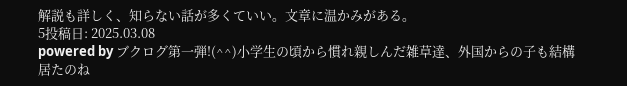解説も詳しく、知らない話が多くていい。文章に温かみがある。
5投稿日: 2025.03.08
powered by ブクログ第一弾!(^^)小学生の頃から慣れ親しんだ雑草達、外国からの子も結構居たのね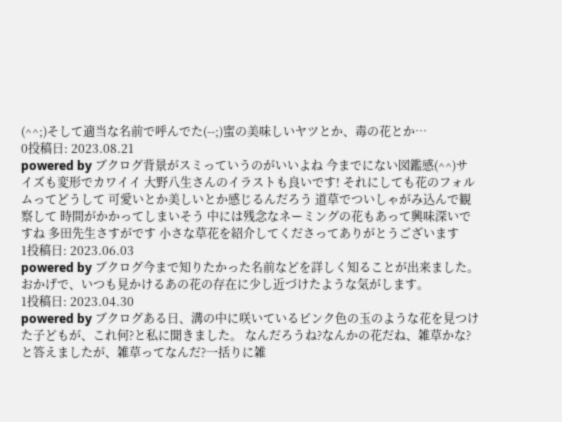(^^;)そして適当な名前で呼んでた(--;)蜜の美味しいヤツとか、毒の花とか…
0投稿日: 2023.08.21
powered by ブクログ背景がスミっていうのがいいよね 今までにない図鑑感(^^)サイズも変形でカワイイ 大野八生さんのイラストも良いです! それにしても花のフォルムってどうして 可愛いとか美しいとか感じるんだろう 道草でついしゃがみ込んで観察して 時間がかかってしまいそう 中には残念なネーミングの花もあって興味深いですね 多田先生さすがです 小さな草花を紹介してくださってありがとうございます
1投稿日: 2023.06.03
powered by ブクログ今まで知りたかった名前などを詳しく知ることが出来ました。 おかげで、いつも見かけるあの花の存在に少し近づけたような気がします。
1投稿日: 2023.04.30
powered by ブクログある日、溝の中に咲いているピンク色の玉のような花を見つけた子どもが、これ何?と私に聞きました。 なんだろうね?なんかの花だね、雑草かな?と答えましたが、雑草ってなんだ?一括りに雑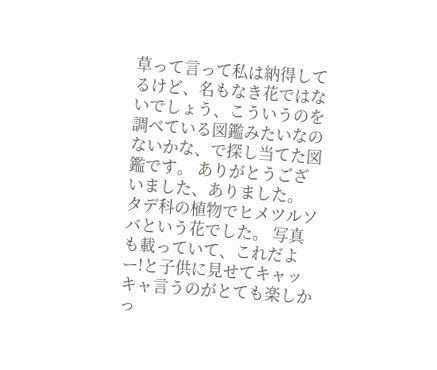草って言って私は納得してるけど、名もなき花ではないでしょう、こういうのを調べている図鑑みたいなのないかな、で探し当てた図鑑です。 ありがとうございました、ありました。 タデ科の植物でヒメツルソバという花でした。 写真も載っていて、これだよー!と子供に見せてキャッキャ言うのがとても楽しかっ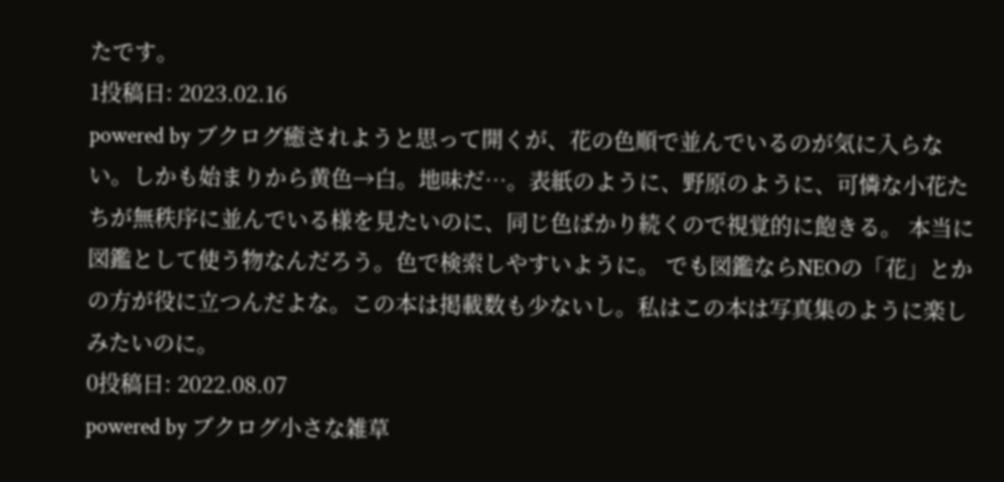たです。
1投稿日: 2023.02.16
powered by ブクログ癒されようと思って開くが、花の色順で並んでいるのが気に入らない。しかも始まりから黄色→白。地味だ…。表紙のように、野原のように、可憐な小花たちが無秩序に並んでいる様を見たいのに、同じ色ばかり続くので視覚的に飽きる。 本当に図鑑として使う物なんだろう。色で検索しやすいように。 でも図鑑ならNEOの「花」とかの方が役に立つんだよな。この本は掲載数も少ないし。私はこの本は写真集のように楽しみたいのに。
0投稿日: 2022.08.07
powered by ブクログ小さな雑草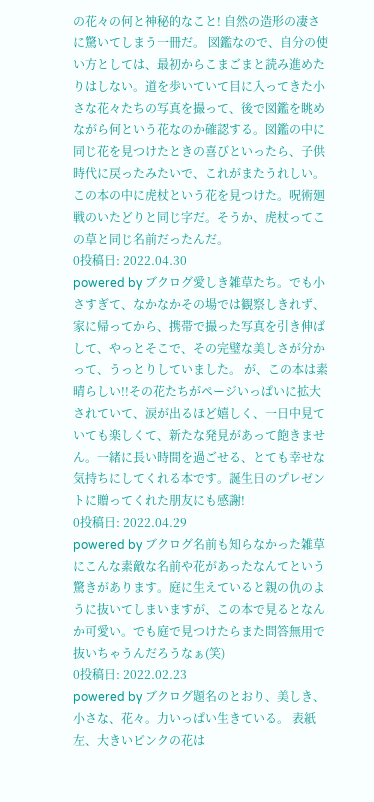の花々の何と神秘的なこと! 自然の造形の凄さに驚いてしまう一冊だ。 図鑑なので、自分の使い方としては、最初からこまごまと読み進めたりはしない。道を歩いていて目に入ってきた小さな花々たちの写真を撮って、後で図鑑を眺めながら何という花なのか確認する。図鑑の中に同じ花を見つけたときの喜びといったら、子供時代に戻ったみたいで、これがまたうれしい。 この本の中に虎杖という花を見つけた。呪術廻戦のいたどりと同じ字だ。そうか、虎杖ってこの草と同じ名前だったんだ。
0投稿日: 2022.04.30
powered by ブクログ愛しき雑草たち。でも小さすぎて、なかなかその場では観察しきれず、家に帰ってから、携帯で撮った写真を引き伸ばして、やっとそこで、その完璧な美しさが分かって、うっとりしていました。 が、この本は素晴らしい!!その花たちがページいっぱいに拡大されていて、涙が出るほど嬉しく、一日中見ていても楽しくて、新たな発見があって飽きません。一緒に長い時間を過ごせる、とても幸せな気持ちにしてくれる本です。誕生日のプレゼントに贈ってくれた朋友にも感謝!
0投稿日: 2022.04.29
powered by ブクログ名前も知らなかった雑草にこんな素敵な名前や花があったなんてという驚きがあります。庭に生えていると親の仇のように抜いてしまいますが、この本で見るとなんか可愛い。でも庭で見つけたらまた問答無用で抜いちゃうんだろうなぁ(笑)
0投稿日: 2022.02.23
powered by ブクログ題名のとおり、美しき、小さな、花々。力いっぱい生きている。 表紙左、大きいピンクの花は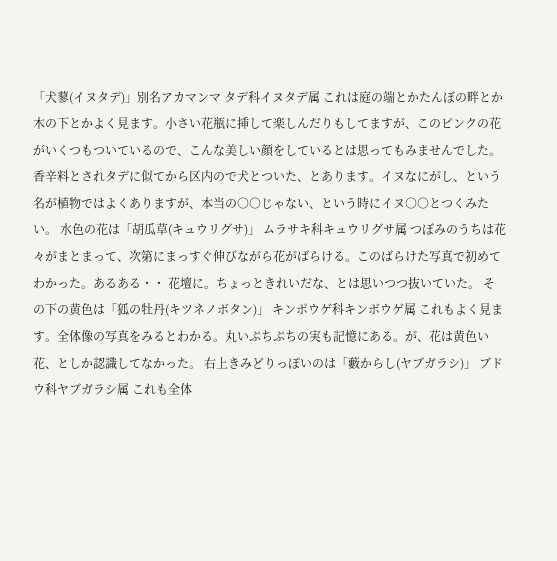「犬蓼(イヌタデ)」別名アカマンマ タデ科イヌタデ属 これは庭の端とかたんぼの畔とか木の下とかよく見ます。小さい花瓶に挿して楽しんだりもしてますが、このピンクの花がいくつもついているので、こんな美しい顔をしているとは思ってもみませんでした。 香辛料とされタデに似てから区内ので犬とついた、とあります。イヌなにがし、という名が植物ではよくありますが、本当の○○じゃない、という時にイヌ○○とつくみたい。 水色の花は「胡瓜草(キュウリグサ)」 ムラサキ科キュウリグサ属 つぼみのうちは花々がまとまって、次第にまっすぐ伸びながら花がばらける。このばらけた写真で初めてわかった。あるある・・ 花壇に。ちょっときれいだな、とは思いつつ抜いていた。 その下の黄色は「狐の牡丹(キツネノボタン)」 キンポウゲ科キンボウゲ属 これもよく見ます。全体像の写真をみるとわかる。丸いぷちぷちの実も記憶にある。が、花は黄色い花、としか認識してなかった。 右上きみどりっぽいのは「藪からし(ヤブガラシ)」 ブドウ科ヤブガラシ属 これも全体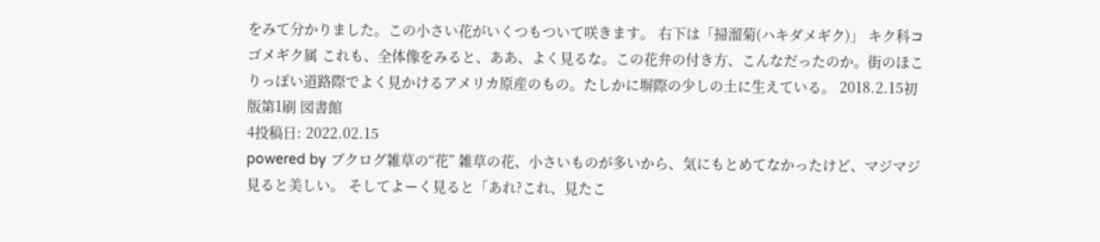をみて分かりました。この小さい花がいくつもついて咲きます。 右下は「掃溜菊(ハキダメギク)」 キク科コゴメギク属 これも、全体像をみると、ああ、よく見るな。この花弁の付き方、こんなだったのか。街のほこりっぽい道路際でよく見かけるアメリカ原産のもの。たしかに塀際の少しの土に生えている。 2018.2.15初版第1刷 図書館
4投稿日: 2022.02.15
powered by ブクログ雑草の“花” 雑草の花、小さいものが多いから、気にもとめてなかったけど、マジマジ見ると美しい。 そしてよーく見ると「あれ?これ、見たこ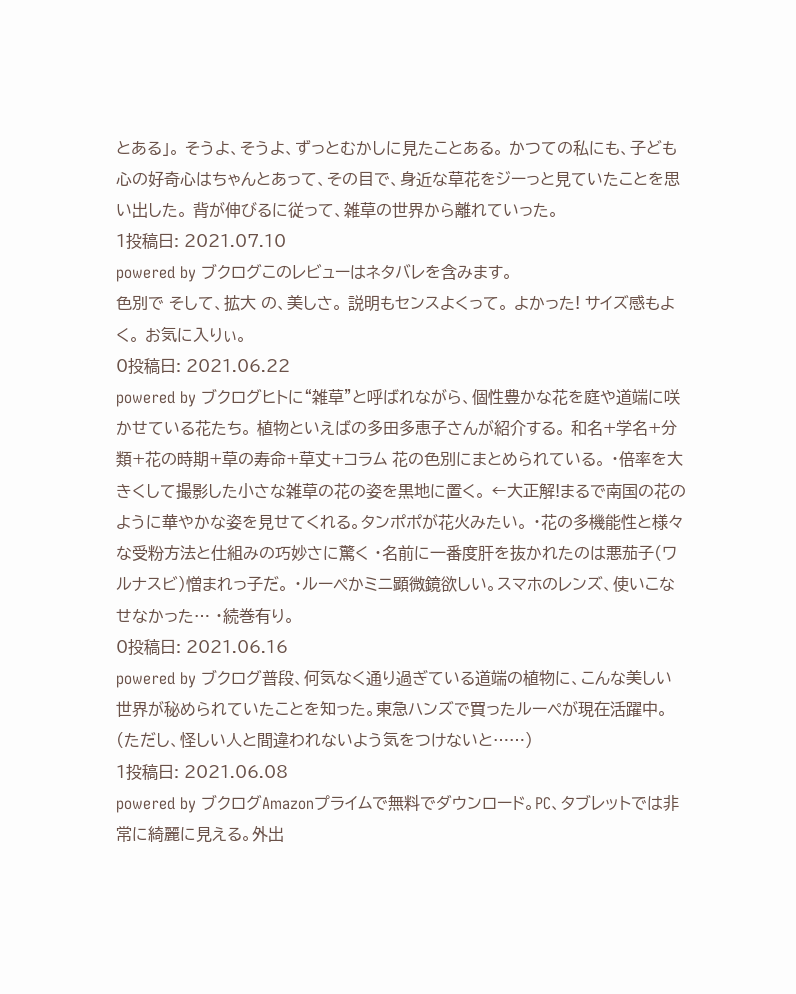とある」。 そうよ、そうよ、ずっとむかしに見たことある。 かつての私にも、子ども心の好奇心はちゃんとあって、その目で、身近な草花をジーっと見ていたことを思い出した。 背が伸びるに従って、雑草の世界から離れていった。
1投稿日: 2021.07.10
powered by ブクログこのレビューはネタバレを含みます。
色別で そして、拡大 の、美しさ。 説明もセンスよくって。 よかった! サイズ感もよく。 お気に入りぃ。
0投稿日: 2021.06.22
powered by ブクログヒトに“雑草”と呼ばれながら、個性豊かな花を庭や道端に咲かせている花たち。 植物といえばの多田多恵子さんが紹介する。 和名+学名+分類+花の時期+草の寿命+草丈+コラム 花の色別にまとめられている。 ・倍率を大きくして撮影した小さな雑草の花の姿を黒地に置く。 ←大正解!まるで南国の花のように華やかな姿を見せてくれる。タンポポが花火みたい。 ・花の多機能性と様々な受粉方法と仕組みの巧妙さに驚く ・名前に一番度肝を抜かれたのは悪茄子(ワルナスビ)憎まれっ子だ。 ・ルーペかミニ顕微鏡欲しい。スマホのレンズ、使いこなせなかった… ・続巻有り。
0投稿日: 2021.06.16
powered by ブクログ普段、何気なく通り過ぎている道端の植物に、こんな美しい世界が秘められていたことを知った。東急ハンズで買ったルーペが現在活躍中。 (ただし、怪しい人と間違われないよう気をつけないと……)
1投稿日: 2021.06.08
powered by ブクログAmazonプライムで無料でダウンロード。PC、タブレットでは非常に綺麗に見える。外出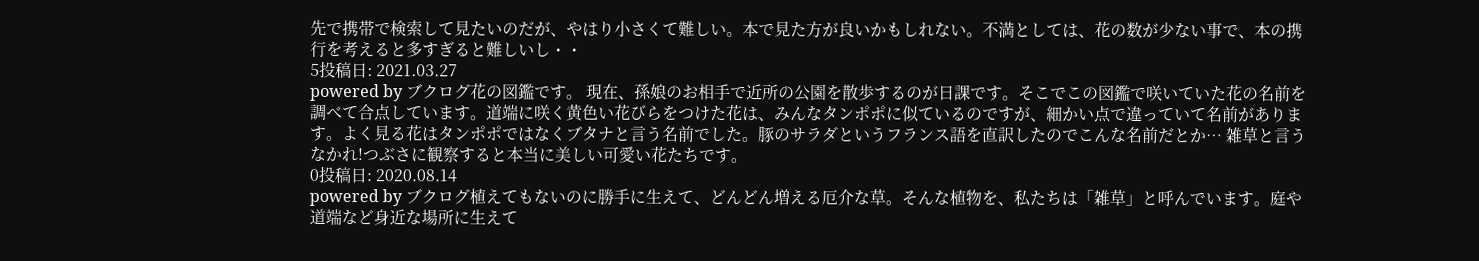先で携帯で検索して見たいのだが、やはり小さくて難しい。本で見た方が良いかもしれない。不満としては、花の数が少ない事で、本の携行を考えると多すぎると難しいし・・
5投稿日: 2021.03.27
powered by ブクログ花の図鑑です。 現在、孫娘のお相手で近所の公園を散歩するのが日課です。そこでこの図鑑で咲いていた花の名前を調べて合点しています。道端に咲く黄色い花びらをつけた花は、みんなタンポポに似ているのですが、細かい点で違っていて名前があります。よく見る花はタンポポではなくブタナと言う名前でした。豚のサラダというフランス語を直訳したのでこんな名前だとか… 雑草と言うなかれ!つぶさに観察すると本当に美しい可愛い花たちです。
0投稿日: 2020.08.14
powered by ブクログ植えてもないのに勝手に生えて、どんどん増える厄介な草。そんな植物を、私たちは「雑草」と呼んでいます。庭や道端など身近な場所に生えて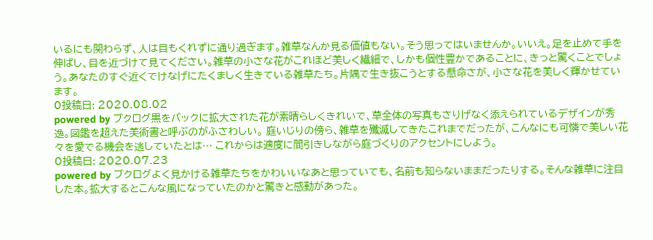いるにも関わらず、人は目もくれずに通り過ぎます。雑草なんか見る価値もない。そう思ってはいませんか。いいえ。足を止めて手を伸ばし、目を近づけて見てください。雑草の小さな花がこれほど美しく繊細で、しかも個性豊かであることに、きっと驚くことでしょう。あなたのすぐ近くでけなげにたくましく生きている雑草たち。片隅で生き抜こうとする懸命さが、小さな花を美しく輝かせています。
0投稿日: 2020.08.02
powered by ブクログ黒をバックに拡大された花が素晴らしくきれいで、草全体の写真もさりげなく添えられているデザインが秀逸。図鑑を超えた美術書と呼ぶのがふさわしい。 庭いじりの傍ら、雑草を殲滅してきたこれまでだったが、こんなにも可憐で美しい花々を愛でる機会を逃していたとは… これからは適度に間引きしながら庭づくりのアクセントにしよう。
0投稿日: 2020.07.23
powered by ブクログよく見かける雑草たちをかわいいなあと思っていても、名前も知らないままだったりする。そんな雑草に注目した本。拡大するとこんな風になっていたのかと驚きと感動があった。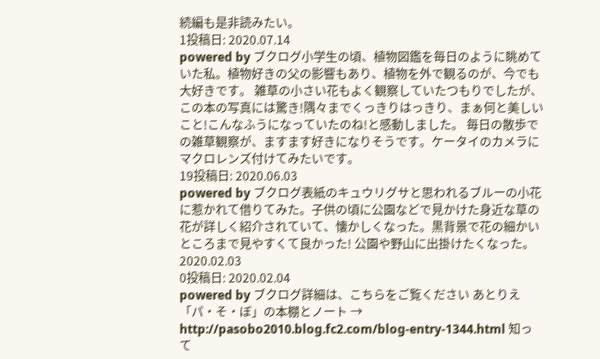続編も是非読みたい。
1投稿日: 2020.07.14
powered by ブクログ小学生の頃、植物図鑑を毎日のように眺めていた私。植物好きの父の影響もあり、植物を外で観るのが、今でも大好きです。 雑草の小さい花もよく観察していたつもりでしたが、この本の写真には驚き!隅々までくっきりはっきり、まぁ何と美しいこと!こんなふうになっていたのね!と感動しました。 毎日の散歩での雑草観察が、ますます好きになりそうです。ケータイのカメラにマクロレンズ付けてみたいです。
19投稿日: 2020.06.03
powered by ブクログ表紙のキュウリグサと思われるブルーの小花に惹かれて借りてみた。子供の頃に公園などで見かけた身近な草の花が詳しく紹介されていて、懐かしくなった。黒背景で花の細かいところまで見やすくて良かった! 公園や野山に出掛けたくなった。 2020.02.03
0投稿日: 2020.02.04
powered by ブクログ詳細は、こちらをご覧ください あとりえ「パ・そ・ぼ」の本棚とノート → http://pasobo2010.blog.fc2.com/blog-entry-1344.html 知って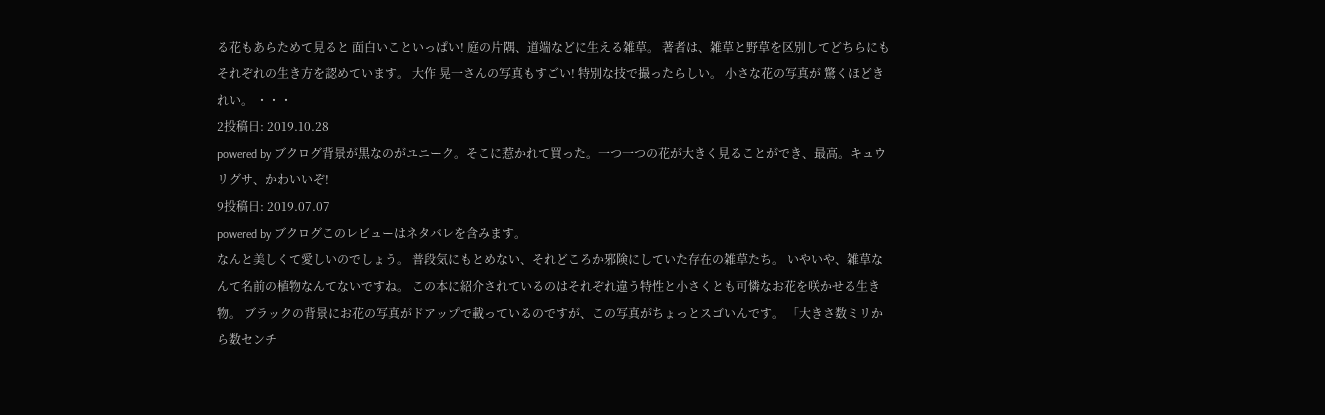る花もあらためて見ると 面白いこといっぱい! 庭の片隅、道端などに生える雑草。 著者は、雑草と野草を区別してどちらにもそれぞれの生き方を認めています。 大作 晃一さんの写真もすごい! 特別な技で撮ったらしい。 小さな花の写真が 驚くほどきれい。 ・・・
2投稿日: 2019.10.28
powered by ブクログ背景が黒なのがユニーク。そこに惹かれて買った。一つ一つの花が大きく見ることができ、最高。キュウリグサ、かわいいぞ!
9投稿日: 2019.07.07
powered by ブクログこのレビューはネタバレを含みます。
なんと美しくて愛しいのでしょう。 普段気にもとめない、それどころか邪険にしていた存在の雑草たち。 いやいや、雑草なんて名前の植物なんてないですね。 この本に紹介されているのはそれぞれ違う特性と小さくとも可憐なお花を咲かせる生き物。 ブラックの背景にお花の写真がドアップで載っているのですが、この写真がちょっとスゴいんです。 「大きさ数ミリから数センチ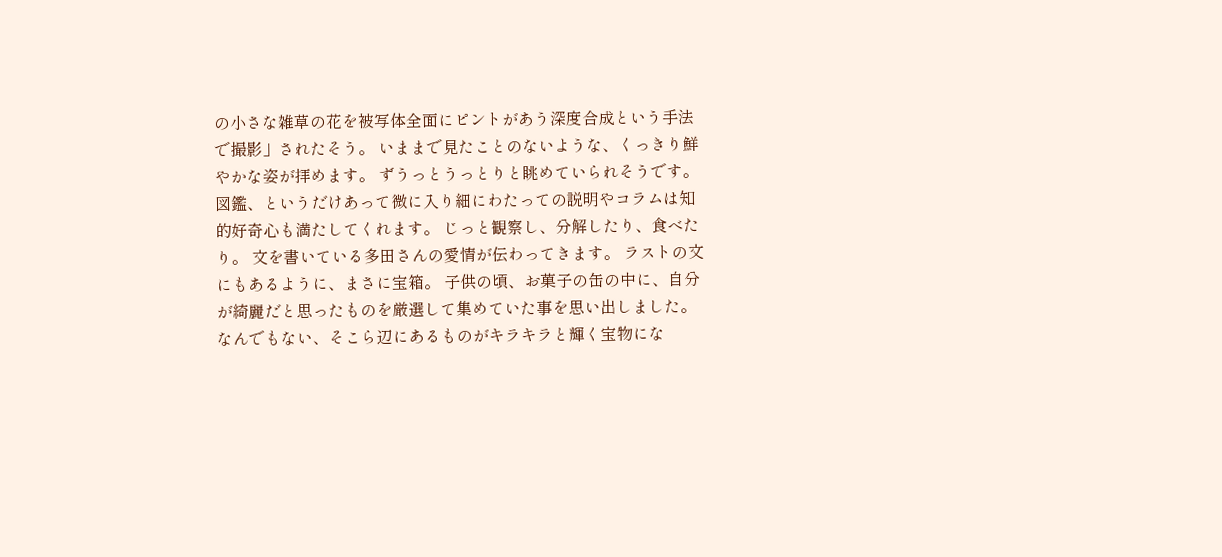の小さな雑草の花を被写体全面にピントがあう深度合成という手法で撮影」されたそう。 いままで見たことのないような、くっきり鮮やかな姿が拝めます。 ずうっとうっとりと眺めていられそうです。 図鑑、というだけあって微に入り細にわたっての説明やコラムは知的好奇心も満たしてくれます。 じっと観察し、分解したり、食べたり。 文を書いている多田さんの愛情が伝わってきます。 ラストの文にもあるように、まさに宝箱。 子供の頃、お菓子の缶の中に、自分が綺麗だと思ったものを厳選して集めていた事を思い出しました。 なんでもない、そこら辺にあるものがキラキラと輝く宝物にな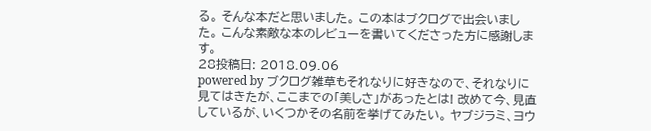る。 そんな本だと思いました。 この本はブクログで出会いました。 こんな素敵な本のレビューを書いてくださった方に感謝します。
28投稿日: 2018.09.06
powered by ブクログ雑草もそれなりに好きなので、それなりに見てはきたが、ここまでの「美しさ」があったとは! 改めて今、見直しているが、いくつかその名前を挙げてみたい。 ヤブジラミ、ヨウ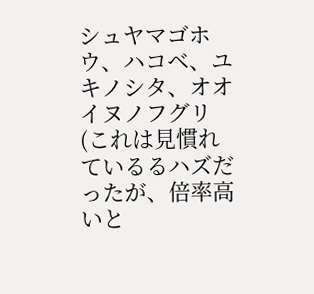シュヤマゴホウ、ハコベ、ユキノシタ、オオイヌノフグリ(これは見慣れているるハズだったが、倍率高いと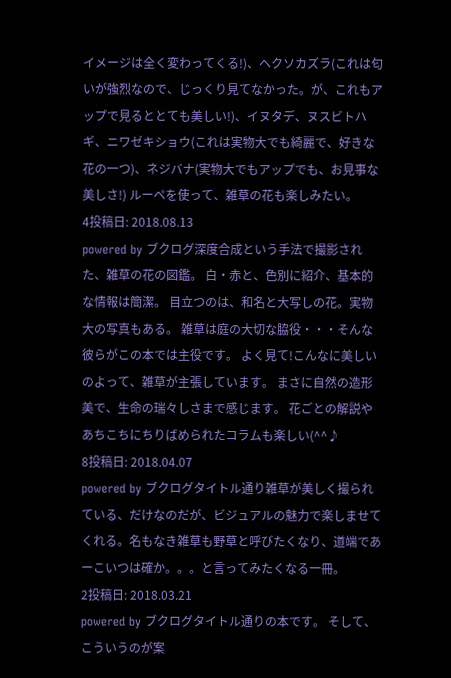イメージは全く変わってくる!)、ヘクソカズラ(これは匂いが強烈なので、じっくり見てなかった。が、これもアップで見るととても美しい!)、イヌタデ、ヌスビトハギ、ニワゼキショウ(これは実物大でも綺麗で、好きな花の一つ)、ネジバナ(実物大でもアップでも、お見事な美しさ!) ルーペを使って、雑草の花も楽しみたい。
4投稿日: 2018.08.13
powered by ブクログ深度合成という手法で撮影された、雑草の花の図鑑。 白・赤と、色別に紹介、基本的な情報は簡潔。 目立つのは、和名と大写しの花。実物大の写真もある。 雑草は庭の大切な脇役・・・そんな彼らがこの本では主役です。 よく見て!こんなに美しいのよって、雑草が主張しています。 まさに自然の造形美で、生命の瑞々しさまで感じます。 花ごとの解説やあちこちにちりばめられたコラムも楽しい(^^♪
8投稿日: 2018.04.07
powered by ブクログタイトル通り雑草が美しく撮られている、だけなのだが、ビジュアルの魅力で楽しませてくれる。名もなき雑草も野草と呼びたくなり、道端であーこいつは確か。。。と言ってみたくなる一冊。
2投稿日: 2018.03.21
powered by ブクログタイトル通りの本です。 そして、こういうのが案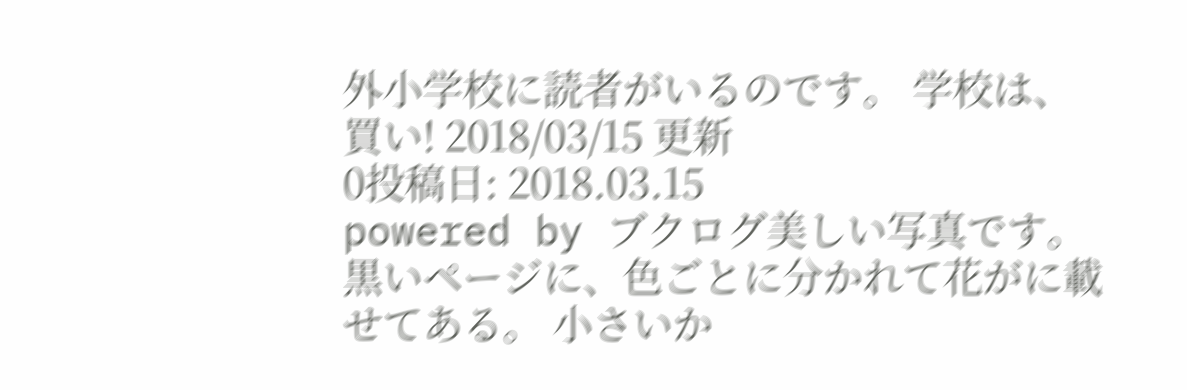外小学校に読者がいるのです。 学校は、買い! 2018/03/15 更新
0投稿日: 2018.03.15
powered by ブクログ美しい写真です。 黒いページに、色ごとに分かれて花がに載せてある。 小さいか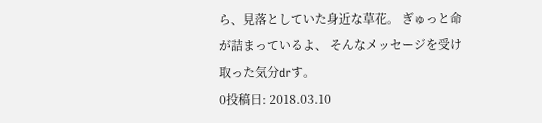ら、見落としていた身近な草花。 ぎゅっと命が詰まっているよ、 そんなメッセージを受け取った気分drす。
0投稿日: 2018.03.10